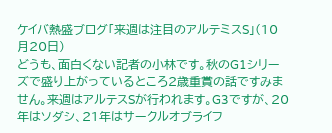ケイバ熱盛ブログ「来週は注目のアルテミスS」(10月20日)
どうも、面白くない記者の小林です。秋のG1シリーズで盛り上がっているところ2歳重賞の話ですみません。来週はアルテスSが行われます。G3ですが、20年はソダシ、21年はサークルオブライフ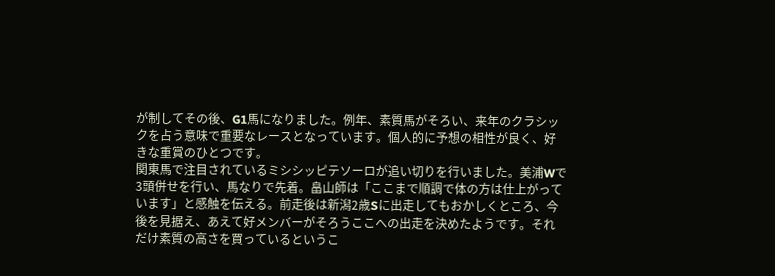が制してその後、G1馬になりました。例年、素質馬がそろい、来年のクラシックを占う意味で重要なレースとなっています。個人的に予想の相性が良く、好きな重賞のひとつです。
関東馬で注目されているミシシッピテソーロが追い切りを行いました。美浦Wで3頭併せを行い、馬なりで先着。畠山師は「ここまで順調で体の方は仕上がっています」と感触を伝える。前走後は新潟2歳Sに出走してもおかしくところ、今後を見据え、あえて好メンバーがそろうここへの出走を決めたようです。それだけ素質の高さを買っているというこ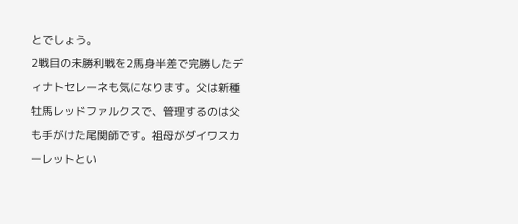とでしょう。
2戦目の未勝利戦を2馬身半差で完勝したディナトセレーネも気になります。父は新種牡馬レッドファルクスで、管理するのは父も手がけた尾関師です。祖母がダイワスカーレットとい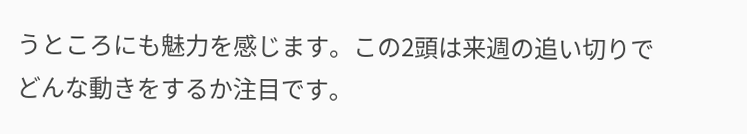うところにも魅力を感じます。この2頭は来週の追い切りでどんな動きをするか注目です。